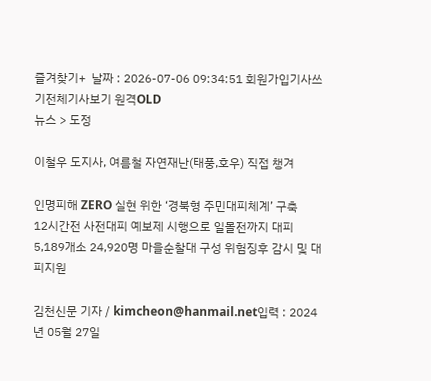즐겨찾기+  날짜 : 2026-07-06 09:34:51 회원가입기사쓰기전체기사보기 원격OLD
뉴스 > 도정

이철우 도지사, 여름철 자연재난(태풍,호우) 직접 챙겨

인명피해 ZERO 실현 위한 ‘경북형 주민대피체계’ 구축
12시간전 사전대피 예보제 시행으로 일몰전까지 대피
5,189개소 24,920명 마을순찰대 구성 위험징후 감시 및 대피지원

김천신문 기자 / kimcheon@hanmail.net입력 : 2024년 05월 27일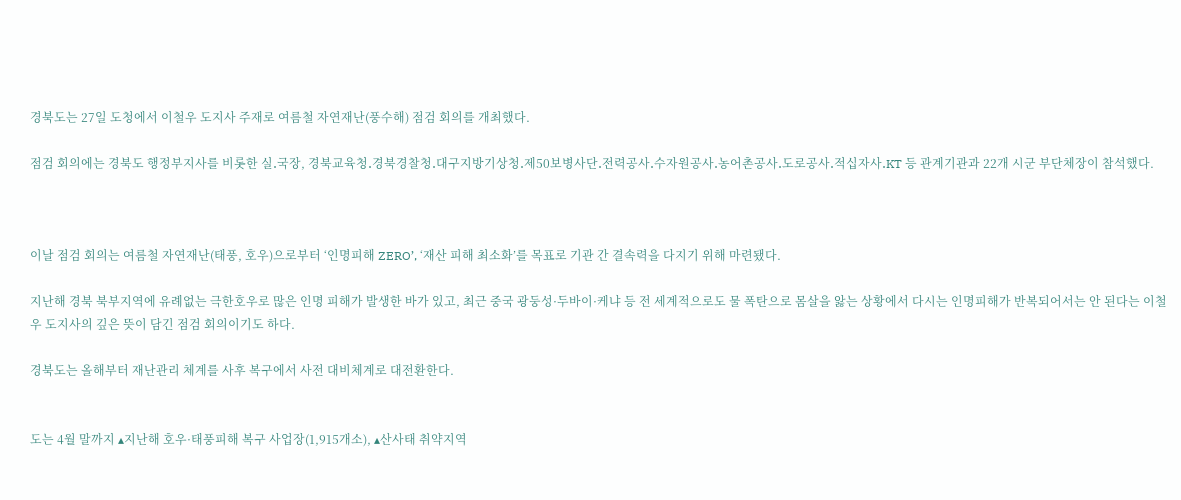경북도는 27일 도청에서 이철우 도지사 주재로 여름철 자연재난(풍수해) 점검 회의를 개최했다.

점검 회의에는 경북도 행정부지사를 비롯한 실․국장, 경북교육청․경북경찰청․대구지방기상청․제50보병사단․전력공사․수자원공사․농어촌공사․도로공사․적십자사․KT 등 관계기관과 22개 시군 부단체장이 참석했다.



이날 점검 회의는 여름철 자연재난(태풍, 호우)으로부터 ‘인명피해 ZERO’, ‘재산 피해 최소화’를 목표로 기관 간 결속력을 다지기 위해 마련됐다.

지난해 경북 북부지역에 유례없는 극한호우로 많은 인명 피해가 발생한 바가 있고, 최근 중국 광둥성·두바이·케냐 등 전 세계적으로도 물 폭탄으로 몸살을 앓는 상황에서 다시는 인명피해가 반복되어서는 안 된다는 이철우 도지사의 깊은 뜻이 담긴 점검 회의이기도 하다.

경북도는 올해부터 재난관리 체계를 사후 복구에서 사전 대비체계로 대전환한다.


도는 4월 말까지 ▴지난해 호우·태풍피해 복구 사업장(1,915개소), ▴산사태 취약지역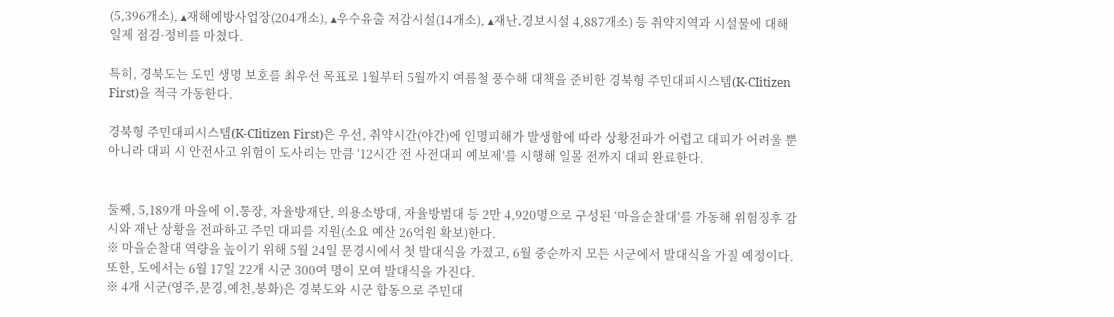(5,396개소), ▴재해예방사업장(204개소), ▴우수유출 저감시설(14개소), ▴재난․경보시설 4,887개소) 등 취약지역과 시설물에 대해 일제 점검·정비를 마쳤다.

특히, 경북도는 도민 생명 보호를 최우선 목표로 1월부터 5월까지 여름철 풍수해 대책을 준비한 경북형 주민대피시스템(K-CIitizen First)을 적극 가동한다.

경북형 주민대피시스템(K-CIitizen First)은 우선, 취약시간(야간)에 인명피해가 발생함에 따라 상황전파가 어렵고 대피가 어려울 뿐 아니라 대피 시 안전사고 위험이 도사리는 만큼 ‘12시간 전 사전대피 예보제’를 시행해 일몰 전까지 대피 완료한다.


둘째, 5,189개 마을에 이․통장, 자율방재단, 의용소방대, 자율방범대 등 2만 4,920명으로 구성된 ‘마을순찰대’를 가동해 위험징후 감시와 재난 상황을 전파하고 주민 대피를 지원(소요 예산 26억원 확보)한다.
※ 마을순찰대 역량을 높이기 위해 5월 24일 문경시에서 첫 발대식을 가졌고, 6월 중순까지 모든 시군에서 발대식을 가질 예정이다. 또한, 도에서는 6월 17일 22개 시군 300여 명이 모여 발대식을 가진다.
※ 4개 시군(영주,문경,예천,봉화)은 경북도와 시군 합동으로 주민대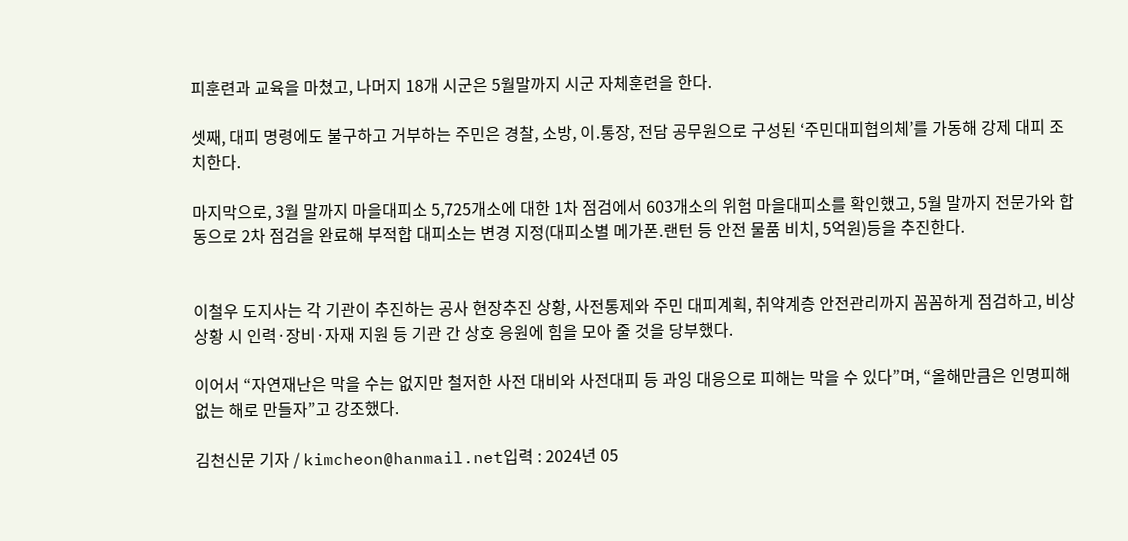피훈련과 교육을 마쳤고, 나머지 18개 시군은 5월말까지 시군 자체훈련을 한다.

셋째, 대피 명령에도 불구하고 거부하는 주민은 경찰, 소방, 이․통장, 전담 공무원으로 구성된 ‘주민대피협의체’를 가동해 강제 대피 조치한다.

마지막으로, 3월 말까지 마을대피소 5,725개소에 대한 1차 점검에서 603개소의 위험 마을대피소를 확인했고, 5월 말까지 전문가와 합동으로 2차 점검을 완료해 부적합 대피소는 변경 지정(대피소별 메가폰․랜턴 등 안전 물품 비치, 5억원)등을 추진한다.


이철우 도지사는 각 기관이 추진하는 공사 현장추진 상황, 사전통제와 주민 대피계획, 취약계층 안전관리까지 꼼꼼하게 점검하고, 비상 상황 시 인력·장비·자재 지원 등 기관 간 상호 응원에 힘을 모아 줄 것을 당부했다.

이어서 “자연재난은 막을 수는 없지만 철저한 사전 대비와 사전대피 등 과잉 대응으로 피해는 막을 수 있다”며, “올해만큼은 인명피해 없는 해로 만들자”고 강조했다.

김천신문 기자 / kimcheon@hanmail.net입력 : 2024년 05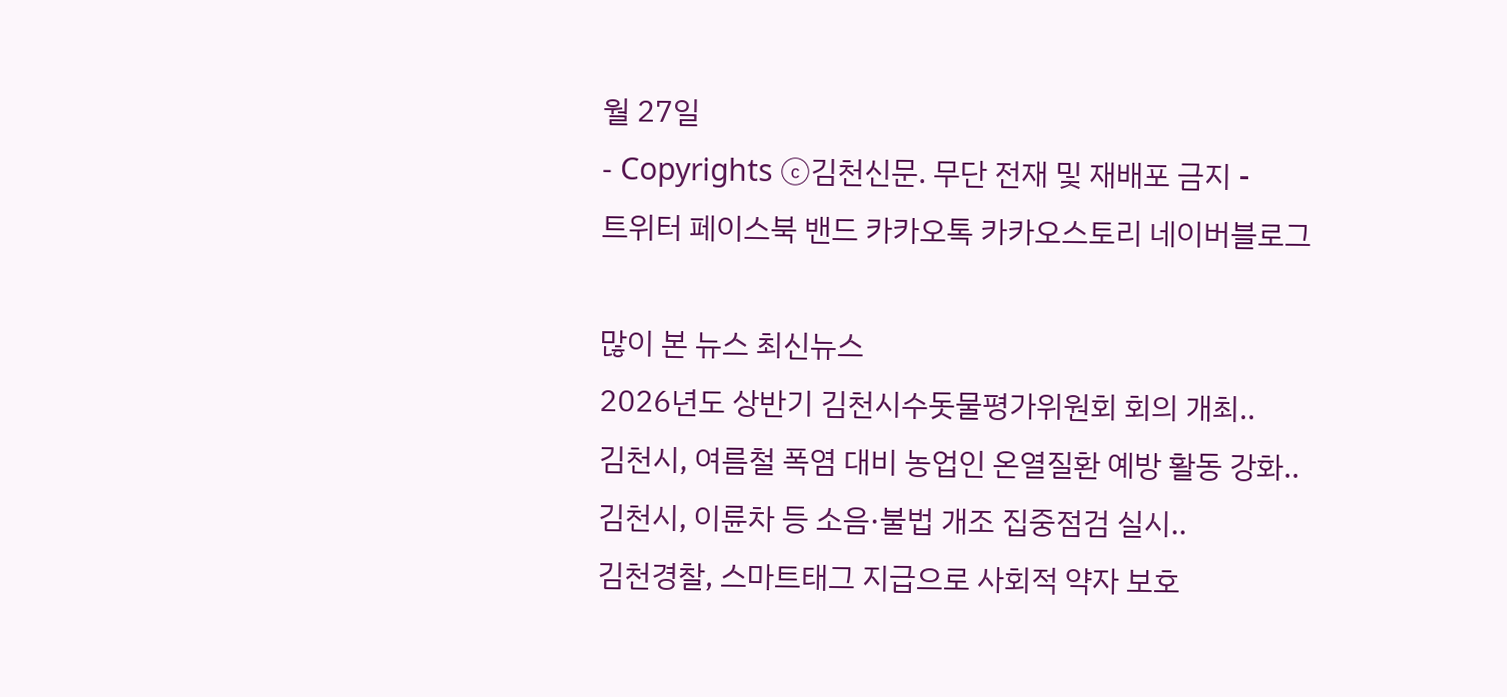월 27일
- Copyrights ⓒ김천신문. 무단 전재 및 재배포 금지 -
트위터 페이스북 밴드 카카오톡 카카오스토리 네이버블로그

많이 본 뉴스 최신뉴스
2026년도 상반기 김천시수돗물평가위원회 회의 개최..
김천시, 여름철 폭염 대비 농업인 온열질환 예방 활동 강화..
김천시, 이륜차 등 소음·불법 개조 집중점검 실시..
김천경찰, 스마트태그 지급으로 사회적 약자 보호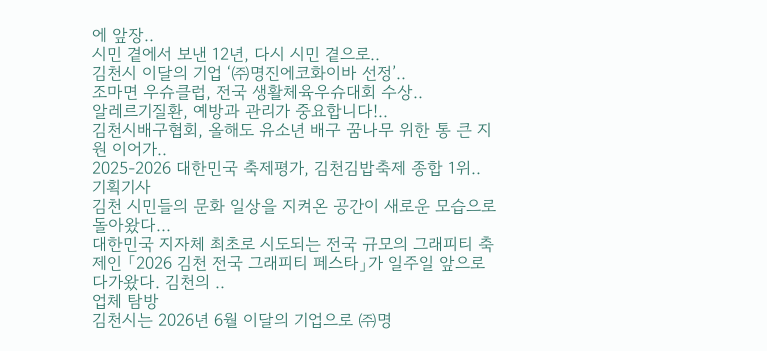에 앞장..
시민 곁에서 보낸 12년, 다시 시민 곁으로..
김천시 이달의 기업 ‘㈜명진에코화이바 선정’..
조마면 우슈클럽, 전국 생활체육우슈대회 수상..
알레르기질환, 예방과 관리가 중요합니다!..
김천시배구협회, 올해도 유소년 배구 꿈나무 위한 통 큰 지원 이어가..
2025-2026 대한민국 축제평가, 김천김밥축제 종합 1위..
기획기사
김천 시민들의 문화 일상을 지켜온 공간이 새로운 모습으로 돌아왔다...
대한민국 지자체 최초로 시도되는 전국 규모의 그래피티 축제인 「2026 김천 전국 그래피티 페스타」가 일주일 앞으로 다가왔다. 김천의 ..
업체 탐방
김천시는 2026년 6월 이달의 기업으로 ㈜명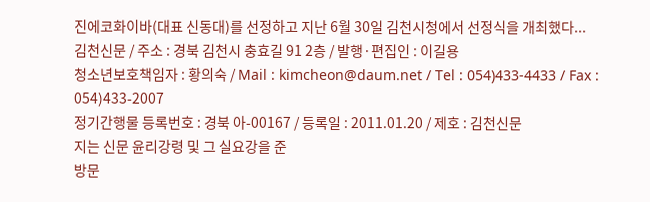진에코화이바(대표 신동대)를 선정하고 지난 6월 30일 김천시청에서 선정식을 개최했다...
김천신문 / 주소 : 경북 김천시 충효길 91 2층 / 발행·편집인 : 이길용
청소년보호책임자 : 황의숙 / Mail : kimcheon@daum.net / Tel : 054)433-4433 / Fax : 054)433-2007
정기간행물 등록번호 : 경북 아-00167 / 등록일 : 2011.01.20 / 제호 : 김천신문
지는 신문 윤리강령 및 그 실요강을 준
방문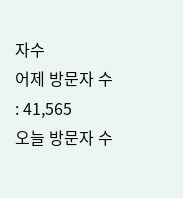자수
어제 방문자 수 : 41,565
오늘 방문자 수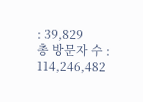: 39,829
총 방문자 수 : 114,246,482